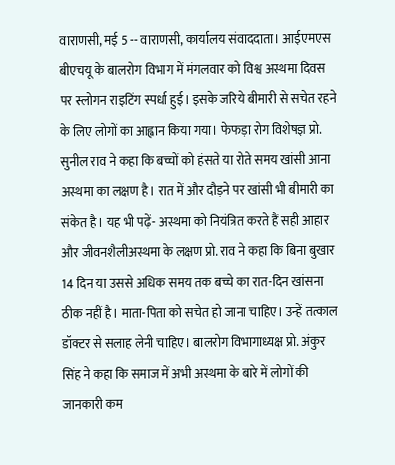वाराणसी, मई 5 -- वाराणसी, कार्यालय संवाददाता। आईएमएस बीएचयू के बालरोग विभाग में मंगलवार को विश्व अस्थमा दिवस पर स्लोगन राइटिंग स्पर्धा हुई। इसके जरिये बीमारी से सचेत रहने के लिए लोगों का आह्वान किया गया। फेफड़ा रोग विशेषज्ञ प्रो. सुनील राव ने कहा कि बच्चों को हंसते या रोते समय खांसी आना अस्थमा का लक्षण है। रात में और दौड़ने पर खांसी भी बीमारी का संकेत है। यह भी पढ़ें- अस्थमा को नियंत्रित करते हैं सही आहार और जीवनशैलीअस्थमा के लक्षण प्रो. राव ने कहा कि बिना बुखार 14 दिन या उससे अधिक समय तक बच्चे का रात-दिन खांसना ठीक नहीं है। माता-पिता को सचेत हो जाना चाहिए। उन्हें तत्काल डॉक्टर से सलाह लेनी चाहिए। बालरोग विभागाध्यक्ष प्रो. अंकुर सिंह ने कहा कि समाज में अभी अस्थमा के बारे में लोगों की जानकारी कम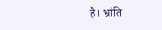है। भ्रांति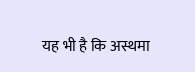यह भी है कि अस्थमा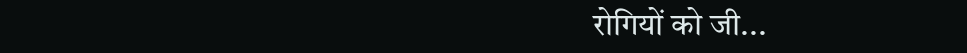रोगियों को जी...